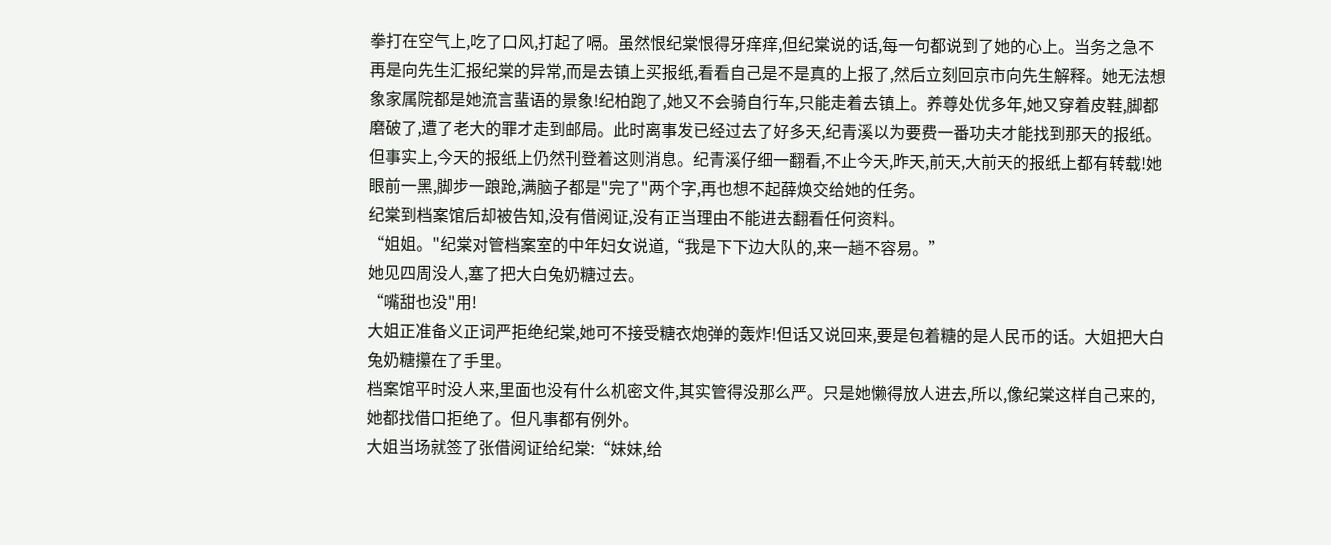拳打在空气上,吃了口风,打起了嗝。虽然恨纪棠恨得牙痒痒,但纪棠说的话,每一句都说到了她的心上。当务之急不再是向先生汇报纪棠的异常,而是去镇上买报纸,看看自己是不是真的上报了,然后立刻回京市向先生解释。她无法想象家属院都是她流言蜚语的景象!纪柏跑了,她又不会骑自行车,只能走着去镇上。养尊处优多年,她又穿着皮鞋,脚都磨破了,遭了老大的罪才走到邮局。此时离事发已经过去了好多天,纪青溪以为要费一番功夫才能找到那天的报纸。
但事实上,今天的报纸上仍然刊登着这则消息。纪青溪仔细一翻看,不止今天,昨天,前天,大前天的报纸上都有转载!她眼前一黑,脚步一踉跄,满脑子都是"完了"两个字,再也想不起薛焕交给她的任务。
纪棠到档案馆后却被告知,没有借阅证,没有正当理由不能进去翻看任何资料。
“姐姐。"纪棠对管档案室的中年妇女说道,“我是下下边大队的,来一趟不容易。”
她见四周没人,塞了把大白兔奶糖过去。
“嘴甜也没"用!
大姐正准备义正词严拒绝纪棠,她可不接受糖衣炮弹的轰炸!但话又说回来,要是包着糖的是人民币的话。大姐把大白兔奶糖攥在了手里。
档案馆平时没人来,里面也没有什么机密文件,其实管得没那么严。只是她懒得放人进去,所以,像纪棠这样自己来的,她都找借口拒绝了。但凡事都有例外。
大姐当场就签了张借阅证给纪棠:“妹妹,给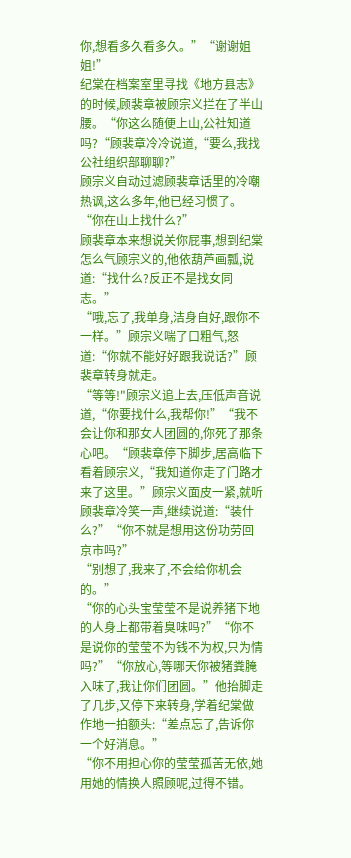你,想看多久看多久。”“谢谢姐姐!”
纪棠在档案室里寻找《地方县志》的时候,顾裴章被顾宗义拦在了半山腰。“你这么随便上山,公社知道吗?“顾裴章冷冷说道,“要么,我找公社组织部聊聊?”
顾宗义自动过滤顾裴章话里的冷嘲热讽,这么多年,他已经习惯了。“你在山上找什么?”
顾裴章本来想说关你屁事,想到纪棠怎么气顾宗义的,他依葫芦画瓢,说道:“找什么?反正不是找女同志。”
“哦,忘了,我单身,洁身自好,跟你不一样。”顾宗义喘了口粗气,怒道:“你就不能好好跟我说话?”顾裴章转身就走。
“等等!"顾宗义追上去,压低声音说道,“你要找什么,我帮你!”“我不会让你和那女人团圆的,你死了那条心吧。“顾裴章停下脚步,居高临下看着顾宗义,“我知道你走了门路才来了这里。”顾宗义面皮一紧,就听顾裴章冷笑一声,继续说道:“装什么?”“你不就是想用这份功劳回京市吗?”
“别想了,我来了,不会给你机会的。”
“你的心头宝莹莹不是说养猪下地的人身上都带着臭味吗?”“你不是说你的莹莹不为钱不为权,只为情吗?”“你放心,等哪天你被猪粪腌入味了,我让你们团圆。”他抬脚走了几步,又停下来转身,学着纪棠做作地一拍额头:“差点忘了,告诉你一个好消息。”
“你不用担心你的莹莹孤苦无依,她用她的情换人照顾呢,过得不错。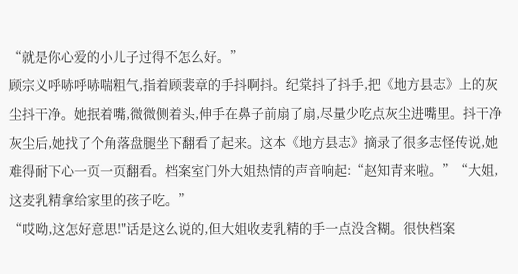“就是你心爱的小儿子过得不怎么好。”
顾宗义呼哧呼哧喘粗气,指着顾裴章的手抖啊抖。纪棠抖了抖手,把《地方县志》上的灰尘抖干净。她抿着嘴,微微侧着头,伸手在鼻子前扇了扇,尽量少吃点灰尘进嘴里。抖干净灰尘后,她找了个角落盘腿坐下翻看了起来。这本《地方县志》摘录了很多志怪传说,她难得耐下心一页一页翻看。档案室门外大姐热情的声音响起:“赵知青来啦。”“大姐,这麦乳精拿给家里的孩子吃。”
“哎呦,这怎好意思!"话是这么说的,但大姐收麦乳精的手一点没含糊。很快档案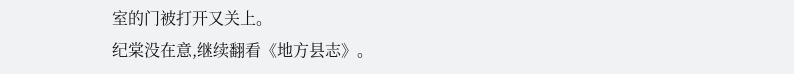室的门被打开又关上。
纪棠没在意,继续翻看《地方县志》。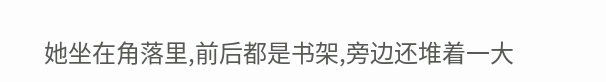她坐在角落里,前后都是书架,旁边还堆着一大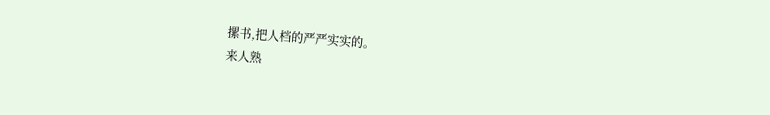摞书,把人档的严严实实的。
来人熟